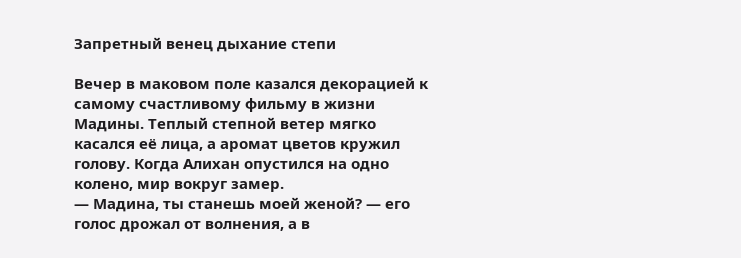Запретный венец дыхание степи

Вечер в маковом поле казался декорацией к самому счастливому фильму в жизни Мадины. Теплый степной ветер мягко касался её лица, а аромат цветов кружил голову. Когда Алихан опустился на одно колено, мир вокруг замер.
— Мадина, ты станешь моей женой? — его голос дрожал от волнения, а в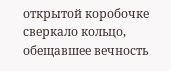открытой коробочке сверкало кольцо, обещавшее вечность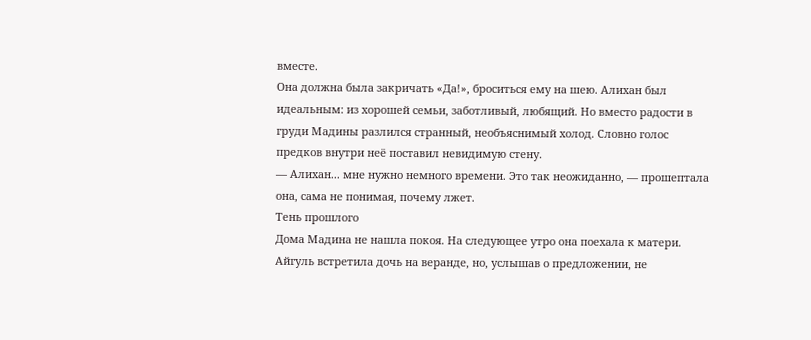вместе.
Она должна была закричать «Да!», броситься ему на шею. Алихан был идеальным: из хорошей семьи, заботливый, любящий. Но вместо радости в груди Мадины разлился странный, необъяснимый холод. Словно голос предков внутри неё поставил невидимую стену.
— Алихан... мне нужно немного времени. Это так неожиданно, — прошептала она, сама не понимая, почему лжет.
Тень прошлого
Дома Мадина не нашла покоя. На следующее утро она поехала к матери. Айгуль встретила дочь на веранде, но, услышав о предложении, не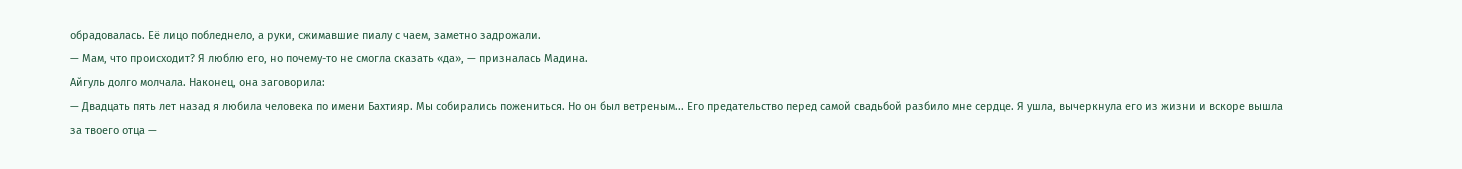обрадовалась. Её лицо побледнело, а руки, сжимавшие пиалу с чаем, заметно задрожали.
— Мам, что происходит? Я люблю его, но почему-то не смогла сказать «да», — призналась Мадина.
Айгуль долго молчала. Наконец, она заговорила:
— Двадцать пять лет назад я любила человека по имени Бахтияр. Мы собирались пожениться. Но он был ветреным... Его предательство перед самой свадьбой разбило мне сердце. Я ушла, вычеркнула его из жизни и вскоре вышла за твоего отца —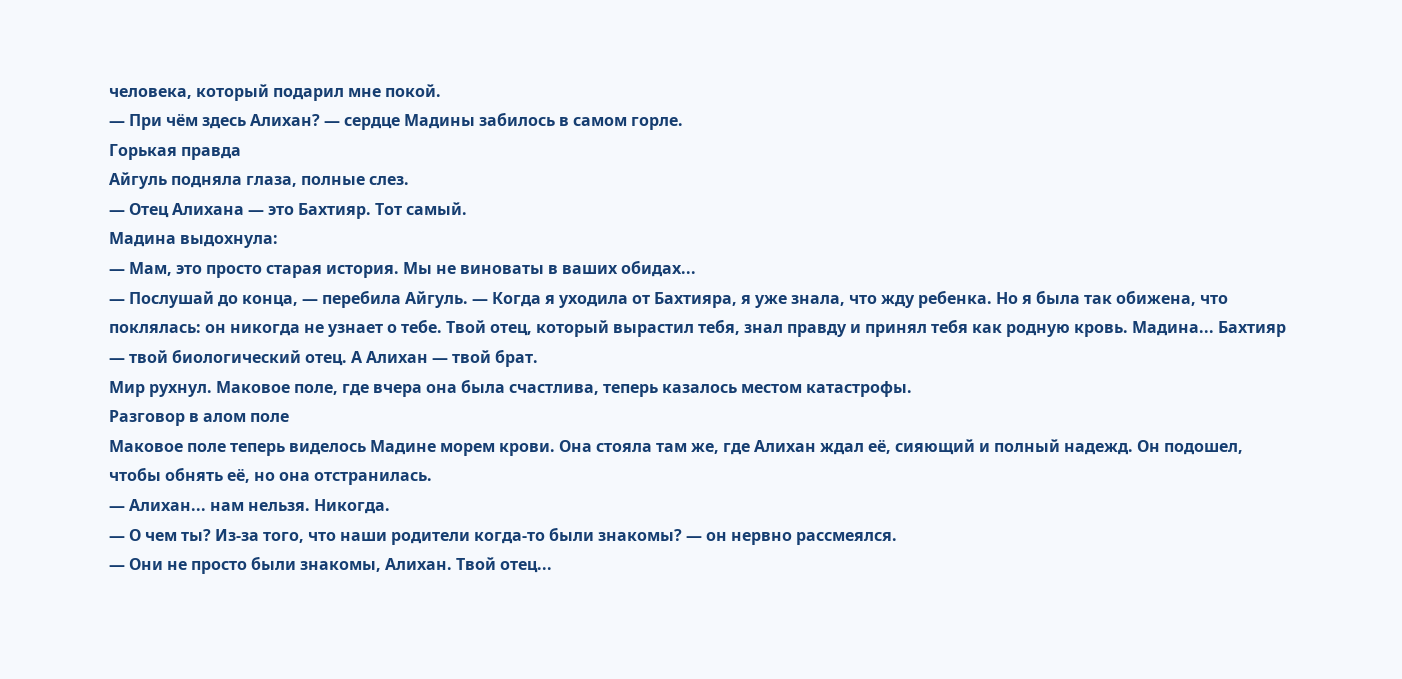человека, который подарил мне покой.
— При чём здесь Алихан? — сердце Мадины забилось в самом горле.
Горькая правда
Айгуль подняла глаза, полные слез.
— Отец Алихана — это Бахтияр. Тот самый.
Мадина выдохнула:
— Мам, это просто старая история. Мы не виноваты в ваших обидах...
— Послушай до конца, — перебила Айгуль. — Когда я уходила от Бахтияра, я уже знала, что жду ребенка. Но я была так обижена, что поклялась: он никогда не узнает о тебе. Твой отец, который вырастил тебя, знал правду и принял тебя как родную кровь. Мадина... Бахтияр — твой биологический отец. А Алихан — твой брат.
Мир рухнул. Маковое поле, где вчера она была счастлива, теперь казалось местом катастрофы.
Разговор в алом поле
Маковое поле теперь виделось Мадине морем крови. Она стояла там же, где Алихан ждал её, сияющий и полный надежд. Он подошел, чтобы обнять её, но она отстранилась.
— Алихан... нам нельзя. Никогда.
— О чем ты? Из-за того, что наши родители когда-то были знакомы? — он нервно рассмеялся.
— Они не просто были знакомы, Алихан. Твой отец...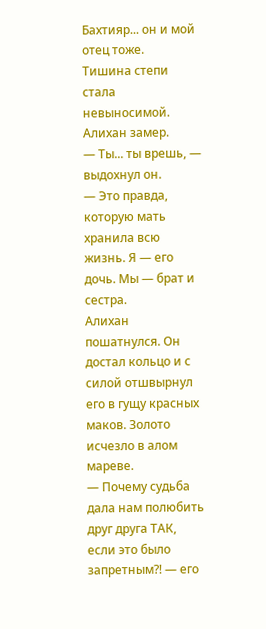Бахтияр... он и мой отец тоже.
Тишина степи стала невыносимой. Алихан замер.
— Ты... ты врешь, — выдохнул он.
— Это правда, которую мать хранила всю жизнь. Я — его дочь. Мы — брат и сестра.
Алихан пошатнулся. Он достал кольцо и с силой отшвырнул его в гущу красных маков. Золото исчезло в алом мареве.
— Почему судьба дала нам полюбить друг друга ТАК, если это было запретным?! — его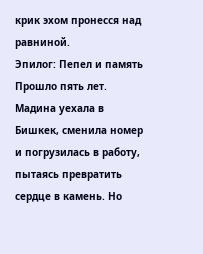крик эхом пронесся над равниной.
Эпилог: Пепел и память
Прошло пять лет. Мадина уехала в Бишкек, сменила номер и погрузилась в работу, пытаясь превратить сердце в камень. Но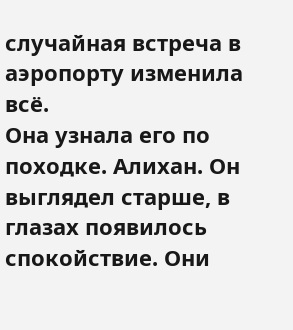случайная встреча в аэропорту изменила всё.
Она узнала его по походке. Алихан. Он выглядел старше, в глазах появилось спокойствие. Они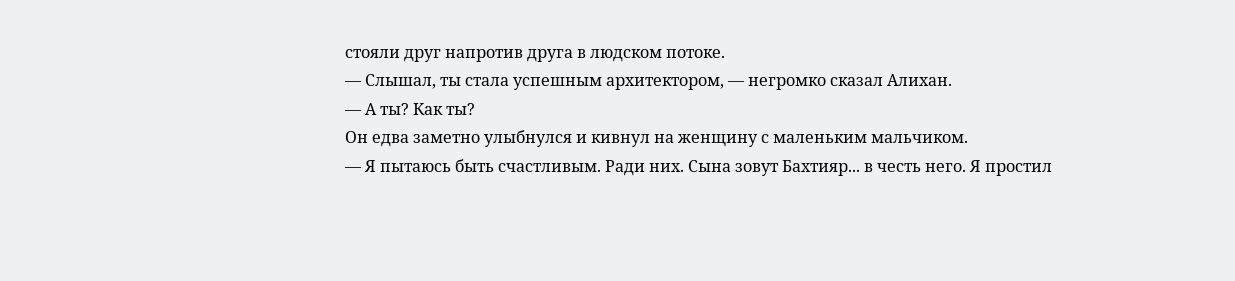стояли друг напротив друга в людском потоке.
— Слышал, ты стала успешным архитектором, — негромко сказал Алихан.
— А ты? Как ты?
Он едва заметно улыбнулся и кивнул на женщину с маленьким мальчиком.
— Я пытаюсь быть счастливым. Ради них. Сына зовут Бахтияр... в честь него. Я простил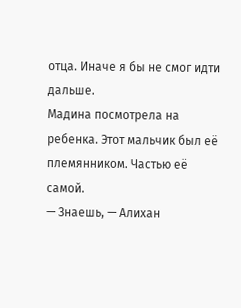отца. Иначе я бы не смог идти дальше.
Мадина посмотрела на ребенка. Этот мальчик был её племянником. Частью её самой.
— Знаешь, — Алихан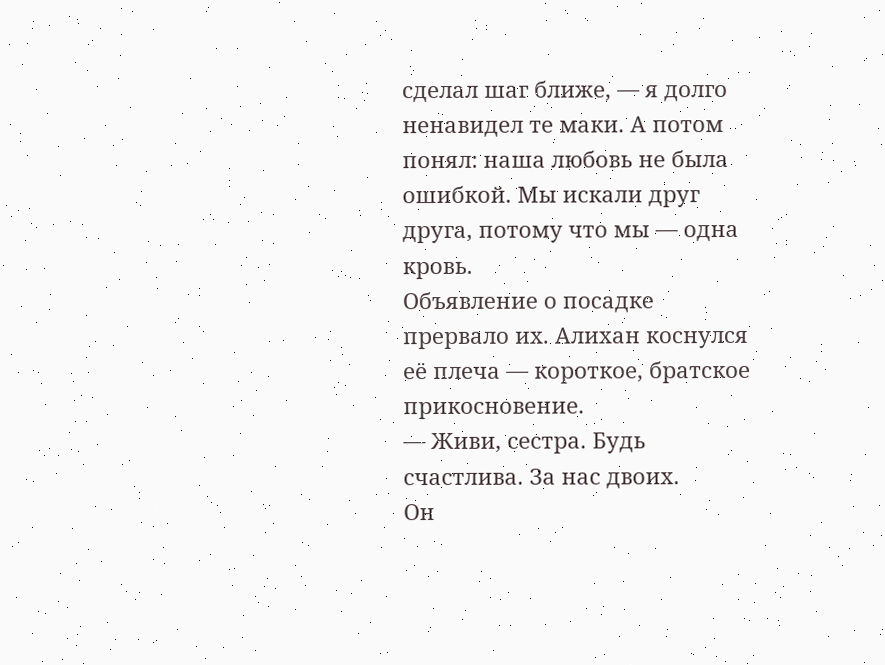сделал шаг ближе, — я долго ненавидел те маки. А потом понял: наша любовь не была ошибкой. Мы искали друг друга, потому что мы — одна кровь.
Объявление о посадке прервало их. Алихан коснулся её плеча — короткое, братское прикосновение.
— Живи, сестра. Будь счастлива. За нас двоих.
Он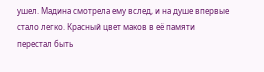ушел. Мадина смотрела ему вслед, и на душе впервые стало легко. Красный цвет маков в её памяти перестал быть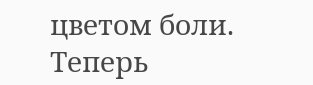цветом боли. Теперь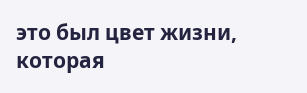это был цвет жизни, которая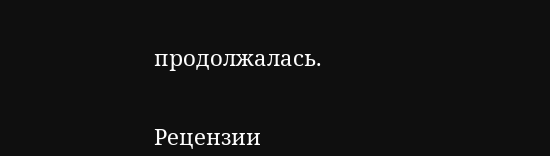продолжалась.


Рецензии